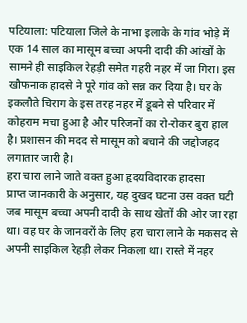पटियाला: पटियाला जिले के नाभा इलाके के गांव भोड़े में एक 14 साल का मासूम बच्चा अपनी दादी की आंखों के सामने ही साइकिल रेहड़ी समेत गहरी नहर में जा गिरा। इस खौफनाक हादसे ने पूरे गांव को सन्न कर दिया है। घर के इकलौते चिराग के इस तरह नहर में डूबने से परिवार में कोहराम मचा हुआ है और परिजनों का रो-रोकर बुरा हाल है। प्रशासन की मदद से मासूम को बचाने की जद्दोजहद लगातार जारी है।
हरा चारा लाने जाते वक्त हुआ हृदयविदारक हादसा
प्राप्त जानकारी के अनुसार, यह दुखद घटना उस वक्त घटी जब मासूम बच्चा अपनी दादी के साथ खेतों की ओर जा रहा था। वह घर के जानवरों के लिए हरा चारा लाने के मकसद से अपनी साइकिल रेहड़ी लेकर निकला था। रास्ते में नहर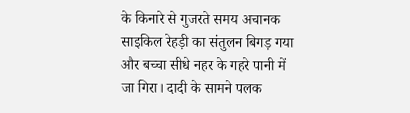के किनारे से गुजरते समय अचानक साइकिल रेहड़ी का संतुलन बिगड़ गया और बच्चा सीधे नहर के गहरे पानी में जा गिरा। दादी के सामने पलक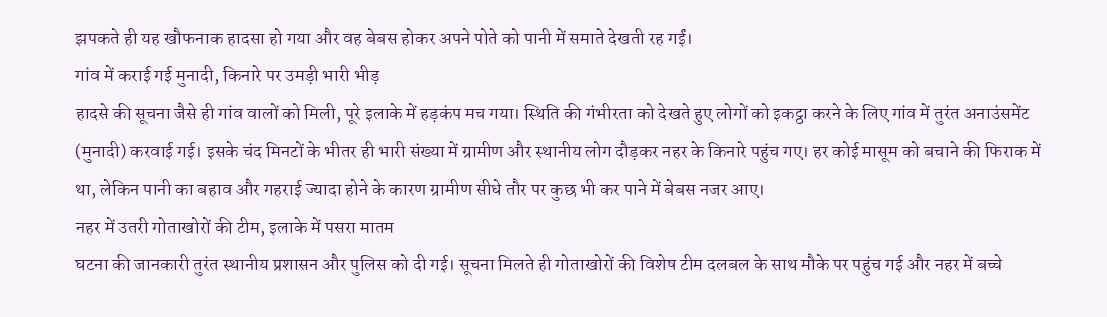झपकते ही यह खौफनाक हादसा हो गया और वह बेबस होकर अपने पोते को पानी में समाते देखती रह गईं।
गांव में कराई गई मुनादी, किनारे पर उमड़ी भारी भीड़
हादसे की सूचना जैसे ही गांव वालों को मिली, पूरे इलाके में हड़कंप मच गया। स्थिति की गंभीरता को देखते हुए लोगों को इकट्ठा करने के लिए गांव में तुरंत अनाउंसमेंट (मुनादी) करवाई गई। इसके चंद मिनटों के भीतर ही भारी संख्या में ग्रामीण और स्थानीय लोग दौड़कर नहर के किनारे पहुंच गए। हर कोई मासूम को बचाने की फिराक में था, लेकिन पानी का बहाव और गहराई ज्यादा होने के कारण ग्रामीण सीधे तौर पर कुछ भी कर पाने में बेबस नजर आए।
नहर में उतरी गोताखोरों की टीम, इलाके में पसरा मातम
घटना की जानकारी तुरंत स्थानीय प्रशासन और पुलिस को दी गई। सूचना मिलते ही गोताखोरों की विशेष टीम दलबल के साथ मौके पर पहुंच गई और नहर में बच्चे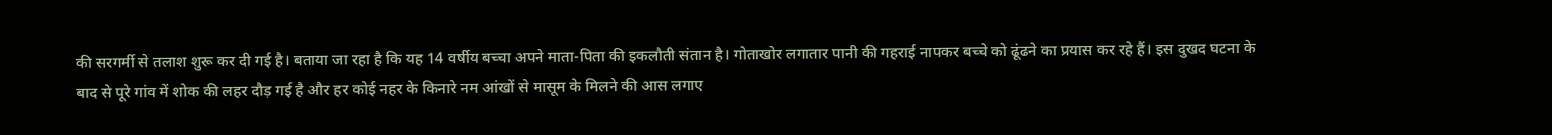की सरगर्मी से तलाश शुरू कर दी गई है। बताया जा रहा है कि यह 14 वर्षीय बच्चा अपने माता-पिता की इकलौती संतान है। गोताखोर लगातार पानी की गहराई नापकर बच्चे को ढूंढने का प्रयास कर रहे हैं। इस दुखद घटना के बाद से पूरे गांव में शोक की लहर दौड़ गई है और हर कोई नहर के किनारे नम आंखों से मासूम के मिलने की आस लगाए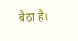बैठा है।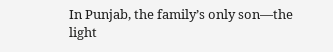In Punjab, the family’s only son—the light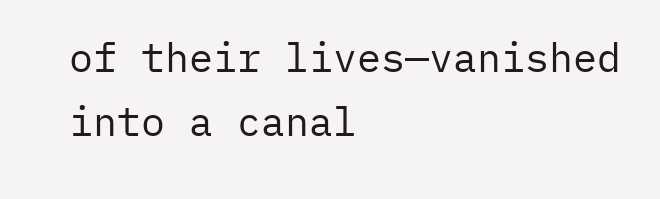of their lives—vanished into a canal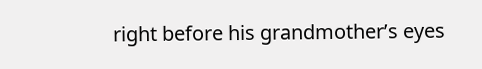right before his grandmother’s eyes